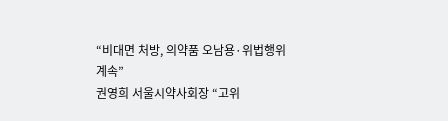“비대면 처방, 의약품 오남용·위법행위 계속”
권영희 서울시약사회장 “고위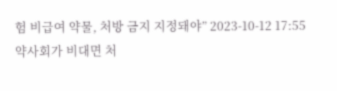험 비급여 약물, 처방 금지 지정돼야” 2023-10-12 17:55
약사회가 비대면 처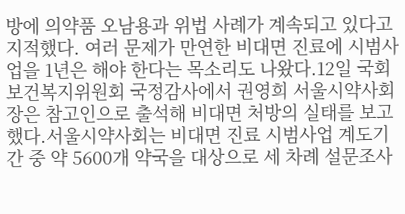방에 의약품 오남용과 위법 사례가 계속되고 있다고 지적했다. 여러 문제가 만연한 비대면 진료에 시범사업을 1년은 해야 한다는 목소리도 나왔다.12일 국회 보건복지위원회 국정감사에서 권영희 서울시약사회장은 참고인으로 출석해 비대면 처방의 실태를 보고했다.서울시약사회는 비대면 진료 시범사업 계도기간 중 약 5600개 약국을 대상으로 세 차례 설문조사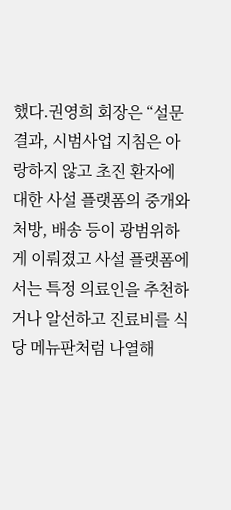했다.권영희 회장은 “설문 결과, 시범사업 지침은 아랑하지 않고 초진 환자에 대한 사설 플랫폼의 중개와 처방, 배송 등이 광범위하게 이뤄졌고 사설 플랫폼에서는 특정 의료인을 추천하거나 알선하고 진료비를 식당 메뉴판처럼 나열해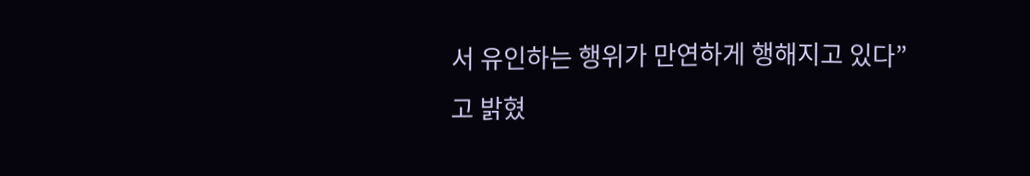서 유인하는 행위가 만연하게 행해지고 있다”고 밝혔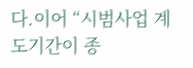다.이어 “시범사업 계도기간이 종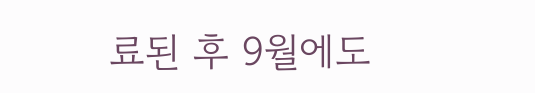료된 후 9월에도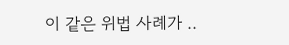이 같은 위법 사례가 ..